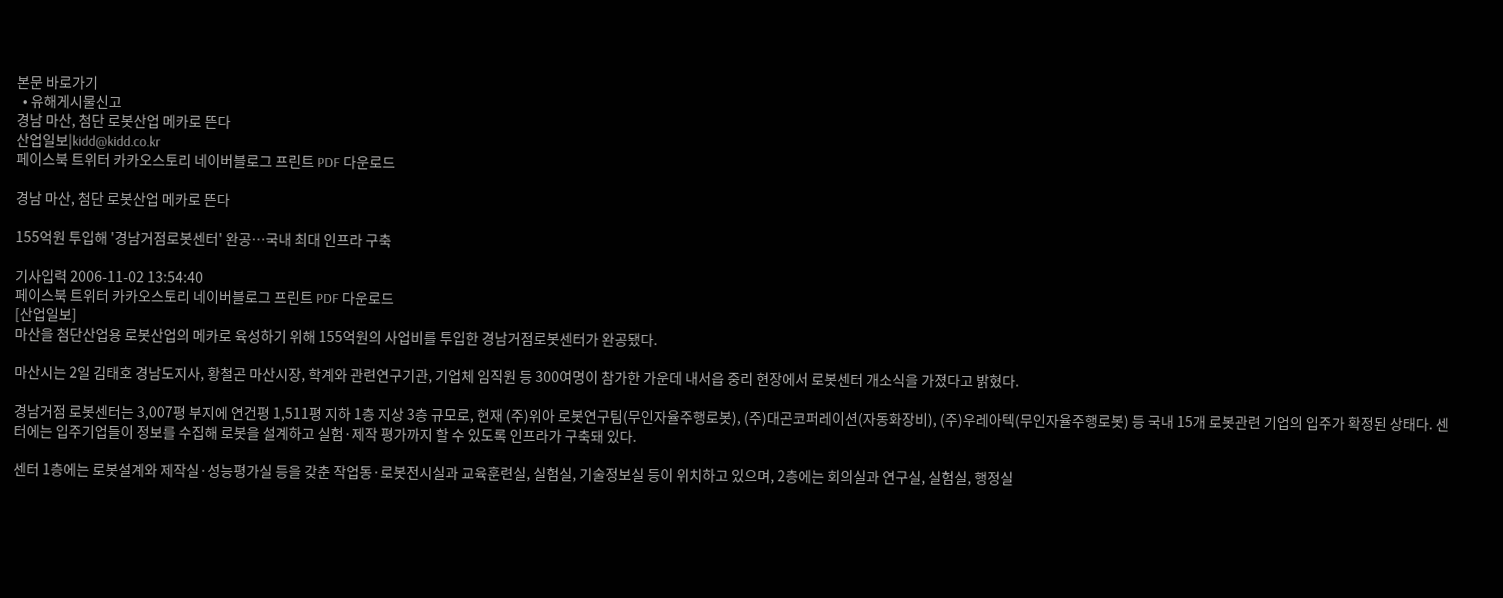본문 바로가기
  • 유해게시물신고
경남 마산, 첨단 로봇산업 메카로 뜬다
산업일보|kidd@kidd.co.kr
페이스북 트위터 카카오스토리 네이버블로그 프린트 PDF 다운로드

경남 마산, 첨단 로봇산업 메카로 뜬다

155억원 투입해 '경남거점로봇센터' 완공…국내 최대 인프라 구축

기사입력 2006-11-02 13:54:40
페이스북 트위터 카카오스토리 네이버블로그 프린트 PDF 다운로드
[산업일보]
마산을 첨단산업용 로봇산업의 메카로 육성하기 위해 155억원의 사업비를 투입한 경남거점로봇센터가 완공됐다.

마산시는 2일 김태호 경남도지사, 황철곤 마산시장, 학계와 관련연구기관, 기업체 임직원 등 300여명이 참가한 가운데 내서읍 중리 현장에서 로봇센터 개소식을 가졌다고 밝혔다.

경남거점 로봇센터는 3,007평 부지에 연건평 1,511평 지하 1층 지상 3층 규모로, 현재 (주)위아 로봇연구팀(무인자율주행로봇), (주)대곤코퍼레이션(자동화장비), (주)우레아텍(무인자율주행로봇) 등 국내 15개 로봇관련 기업의 입주가 확정된 상태다. 센터에는 입주기업들이 정보를 수집해 로봇을 설계하고 실험·제작 평가까지 할 수 있도록 인프라가 구축돼 있다.

센터 1층에는 로봇설계와 제작실·성능평가실 등을 갖춘 작업동·로봇전시실과 교육훈련실, 실험실, 기술정보실 등이 위치하고 있으며, 2층에는 회의실과 연구실, 실험실, 행정실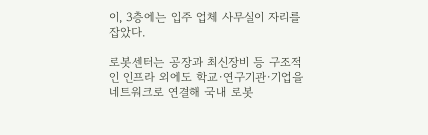이, 3층에는 입주 업체 사무실이 자리를 잡았다.

로봇센터는 공장과 최신장비 등 구조적인 인프라 외에도 학교·연구기관·기업을 네트워크로 연결해 국내 로봇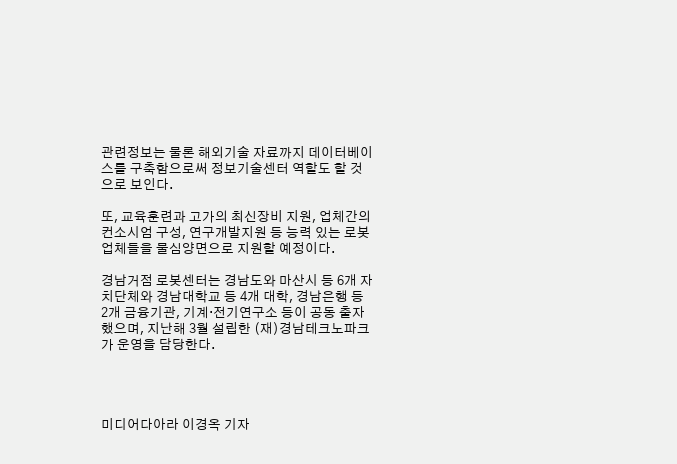관련정보는 물론 해외기술 자료까지 데이터베이스를 구축함으로써 정보기술센터 역할도 할 것으로 보인다.

또, 교육훈련과 고가의 최신장비 지원, 업체간의 컨소시엄 구성, 연구개발지원 등 능력 있는 로봇업체들을 물심양면으로 지원할 예정이다.

경남거점 로봇센터는 경남도와 마산시 등 6개 자치단체와 경남대학교 등 4개 대학, 경남은행 등 2개 금융기관, 기계·전기연구소 등이 공동 출자했으며, 지난해 3월 설립한 (재)경남테크노파크가 운영을 담당한다.




미디어다아라 이경옥 기자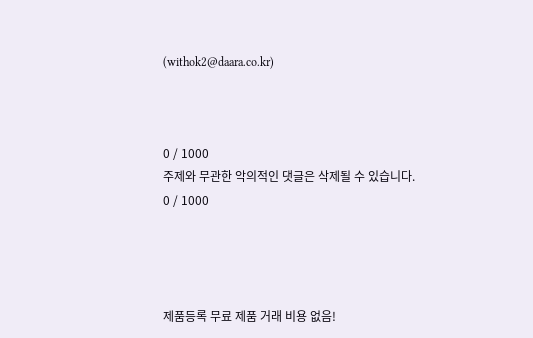(withok2@daara.co.kr)



0 / 1000
주제와 무관한 악의적인 댓글은 삭제될 수 있습니다.
0 / 1000




제품등록 무료 제품 거래 비용 없음!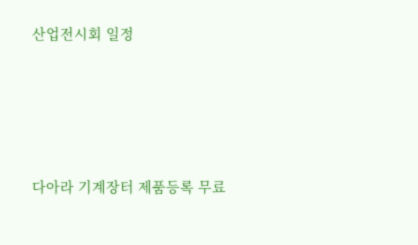산업전시회 일정




다아라 기계장터 제품등록 무료